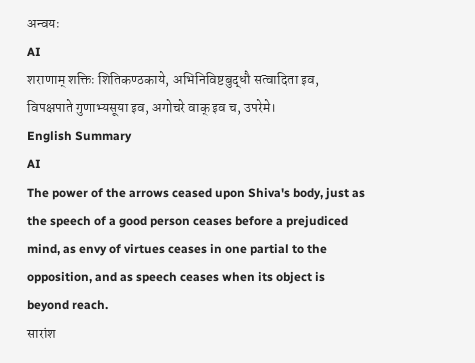अन्वयः
AI
शराणाम् शक्तिः शितिकण्ठकाये, अभिनिविष्टबुद्धौ सत्वादिता इव, विपक्षपाते गुणाभ्यसूया इव, अगोचरे वाक् इव च, उपरेमे।
English Summary
AI
The power of the arrows ceased upon Shiva's body, just as the speech of a good person ceases before a prejudiced mind, as envy of virtues ceases in one partial to the opposition, and as speech ceases when its object is beyond reach.
सारांश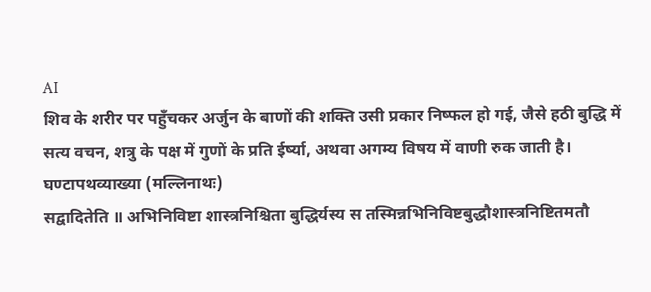AI
शिव के शरीर पर पहुँचकर अर्जुन के बाणों की शक्ति उसी प्रकार निष्फल हो गई, जैसे हठी बुद्धि में सत्य वचन, शत्रु के पक्ष में गुणों के प्रति ईर्ष्या, अथवा अगम्य विषय में वाणी रुक जाती है।
घण्टापथव्याख्या (मल्लिनाथः)
सद्वादितेति ॥ अभिनिविष्टा शास्त्रनिश्चिता बुद्धिर्यस्य स तस्मिन्नभिनिविष्टबुद्धौशास्त्रनिष्टितमतौ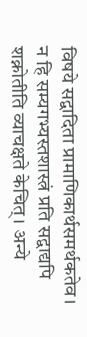विषये सद्वादिता प्रामाणिकार्थसमर्थकतेव। न हि सम्यगभ्यस्तशास्त्रं प्रति सद्वाद्यपि शक्नोतीति व्याचक्षते केचित्। अन्ये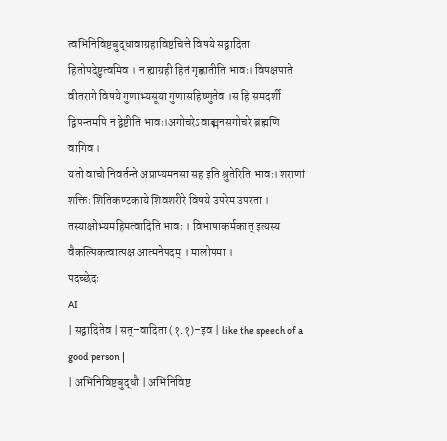त्वभिनिविष्टबुद्धावाग्रहाविष्टचित्ते विषये सद्वादिता हितोपदेष्टुत्वमिव । न ह्याग्रही हितं गृह्णातीति भावः। विपक्षपाते वीतरागे विषये गुणाभ्यसूया गुणासहिष्णुतेव ।स हि समदर्शी द्विपन्तमपि न द्वेष्टीति भावः।अगोचरेऽवाङ्मनसगोचरे ब्रह्मणि वागिव ।
यतो वाचो निवर्तन्ते अप्राप्यमनसा सह इति श्रुतेरिति भावः। शराणां शक्तिः शितिकण्टकाये शिवशरीरे विषये उपरेम उपरता । तस्याक्षोभ्यमहिमत्वादिति भावः । विभाषाकर्मकात् इत्यस्य वैकल्पिकत्वात्पक्ष आत्मनेपदम् । मालोपमा ।
पदच्छेदः
AI
| सद्वादितेव | सत्–वादिता (१.१)–इव | like the speech of a good person |
| अभिनिविष्टबुद्धौ | अभिनिविष्ट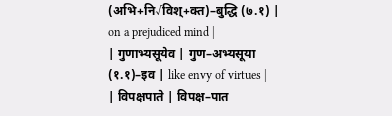(अभि+नि√विश्+क्त)–बुद्धि (७.१) | on a prejudiced mind |
| गुणाभ्यसूयेव | गुण–अभ्यसूया (१.१)–इव | like envy of virtues |
| विपक्षपाते | विपक्ष–पात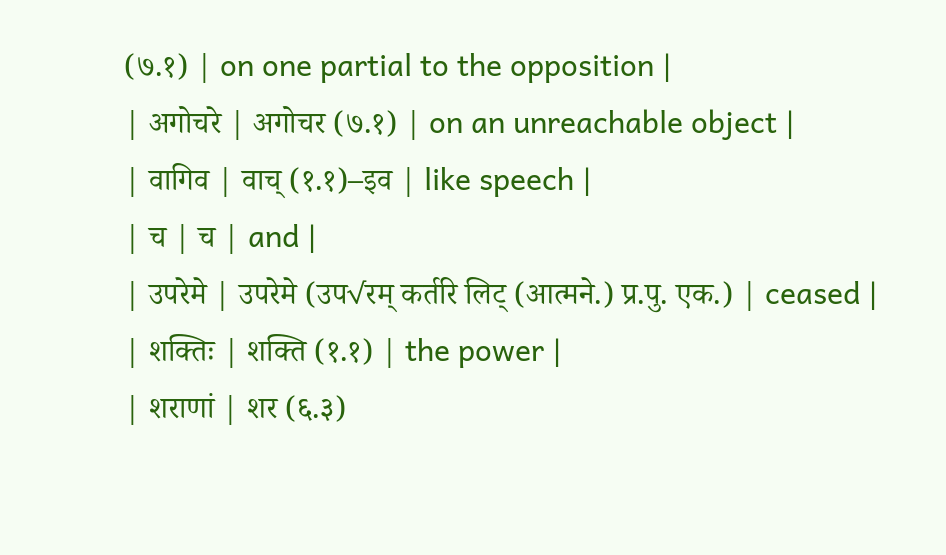(७.१) | on one partial to the opposition |
| अगोचरे | अगोचर (७.१) | on an unreachable object |
| वागिव | वाच् (१.१)–इव | like speech |
| च | च | and |
| उपरेमे | उपरेमे (उप√रम् कर्तरि लिट् (आत्मने.) प्र.पु. एक.) | ceased |
| शक्तिः | शक्ति (१.१) | the power |
| शराणां | शर (६.३)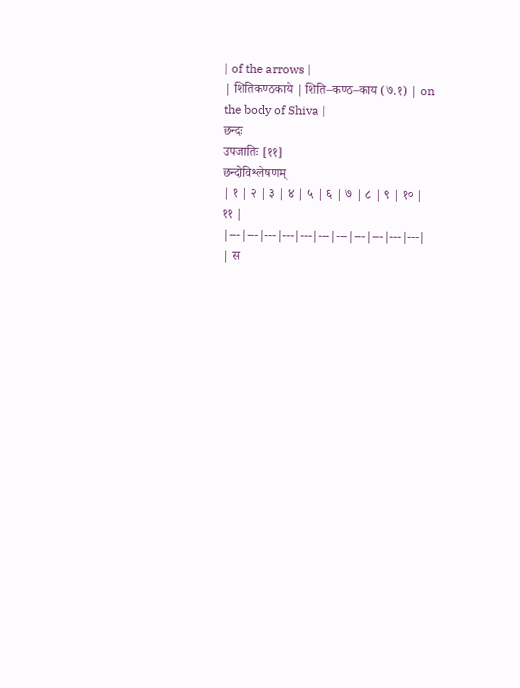| of the arrows |
| शितिकण्ठकाये | शिति–कण्ठ–काय (७.१) | on the body of Shiva |
छन्दः
उपजातिः [११]
छन्दोविश्लेषणम्
| १ | २ | ३ | ४ | ५ | ६ | ७ | ८ | ९ | १० | ११ |
|---|---|---|---|---|---|---|---|---|---|---|
| स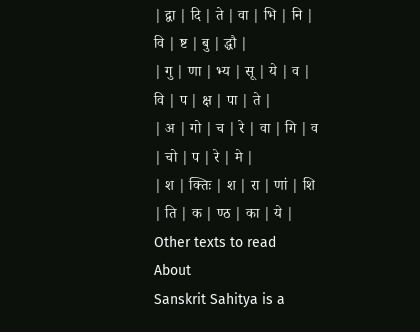| द्वा | दि | ते | वा | भि | नि | वि | ष्ट | बु | द्धौ |
| गु | णा | भ्य | सू | ये | व | वि | प | क्ष | पा | ते |
| अ | गो | च | रे | वा | गि | व | चो | प | रे | मे |
| श | क्तिः | श | रा | णां | शि | ति | क | ण्ठ | का | ये |
Other texts to read
About
Sanskrit Sahitya is a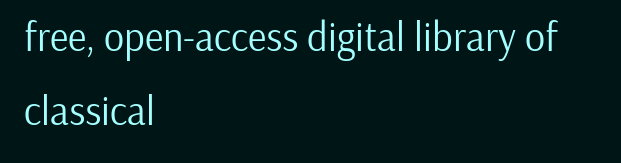free, open-access digital library of classical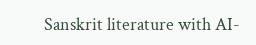Sanskrit literature with AI-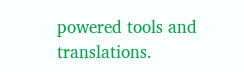powered tools and translations.